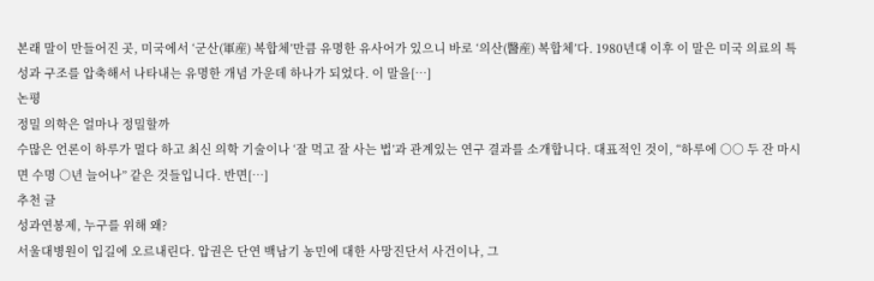본래 말이 만들어진 곳, 미국에서 ‘군산(軍産) 복합체’만큼 유명한 유사어가 있으니 바로 ‘의산(醫産) 복합체’다. 1980년대 이후 이 말은 미국 의료의 특성과 구조를 압축해서 나타내는 유명한 개념 가운데 하나가 되었다. 이 말을[…]
논평
정밀 의학은 얼마나 정밀할까
수많은 언론이 하루가 멀다 하고 최신 의학 기술이나 ‘잘 먹고 잘 사는 법’과 관계있는 연구 결과를 소개합니다. 대표적인 것이, “하루에 ○○ 두 잔 마시면 수명 ○년 늘어나” 같은 것들입니다. 반면[…]
추천 글
성과연봉제, 누구를 위해 왜?
서울대병원이 입길에 오르내린다. 압권은 단연 백남기 농민에 대한 사망진단서 사건이나, 그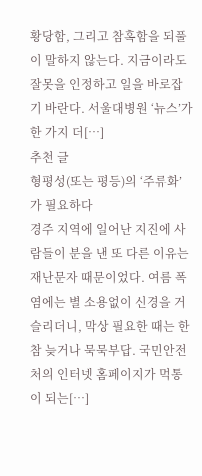황당함, 그리고 참혹함을 되풀이 말하지 않는다. 지금이라도 잘못을 인정하고 일을 바로잡기 바란다. 서울대병원 ‘뉴스’가 한 가지 더[…]
추천 글
형평성(또는 평등)의 ‘주류화’가 필요하다
경주 지역에 일어난 지진에 사람들이 분을 낸 또 다른 이유는 재난문자 때문이었다. 여름 폭염에는 별 소용없이 신경을 거슬리더니, 막상 필요한 때는 한참 늦거나 묵묵부답. 국민안전처의 인터넷 홈페이지가 먹통이 되는[…]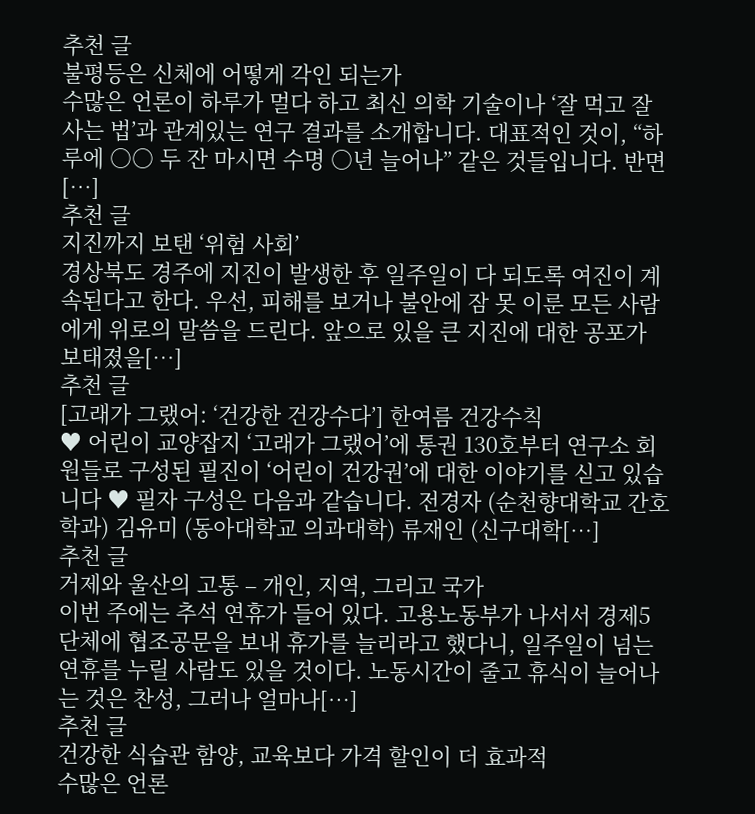추천 글
불평등은 신체에 어떻게 각인 되는가
수많은 언론이 하루가 멀다 하고 최신 의학 기술이나 ‘잘 먹고 잘 사는 법’과 관계있는 연구 결과를 소개합니다. 대표적인 것이, “하루에 ○○ 두 잔 마시면 수명 ○년 늘어나” 같은 것들입니다. 반면[…]
추천 글
지진까지 보탠 ‘위험 사회’
경상북도 경주에 지진이 발생한 후 일주일이 다 되도록 여진이 계속된다고 한다. 우선, 피해를 보거나 불안에 잠 못 이룬 모든 사람에게 위로의 말씀을 드린다. 앞으로 있을 큰 지진에 대한 공포가 보태졌을[…]
추천 글
[고래가 그랬어: ‘건강한 건강수다’] 한여름 건강수칙
♥ 어린이 교양잡지 ‘고래가 그랬어’에 통권 130호부터 연구소 회원들로 구성된 필진이 ‘어린이 건강권’에 대한 이야기를 싣고 있습니다 ♥ 필자 구성은 다음과 같습니다. 전경자 (순천향대학교 간호학과) 김유미 (동아대학교 의과대학) 류재인 (신구대학[…]
추천 글
거제와 울산의 고통 – 개인, 지역, 그리고 국가
이번 주에는 추석 연휴가 들어 있다. 고용노동부가 나서서 경제5단체에 협조공문을 보내 휴가를 늘리라고 했다니, 일주일이 넘는 연휴를 누릴 사람도 있을 것이다. 노동시간이 줄고 휴식이 늘어나는 것은 찬성, 그러나 얼마나[…]
추천 글
건강한 식습관 함양, 교육보다 가격 할인이 더 효과적
수많은 언론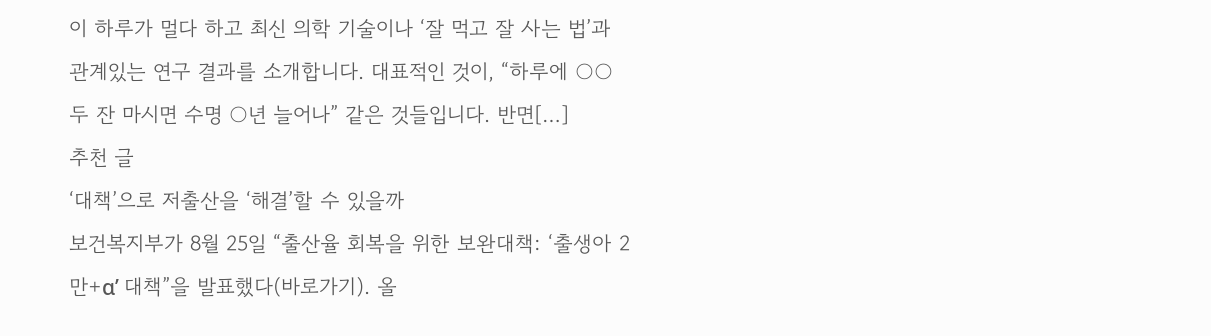이 하루가 멀다 하고 최신 의학 기술이나 ‘잘 먹고 잘 사는 법’과 관계있는 연구 결과를 소개합니다. 대표적인 것이, “하루에 ○○ 두 잔 마시면 수명 ○년 늘어나” 같은 것들입니다. 반면[…]
추천 글
‘대책’으로 저출산을 ‘해결’할 수 있을까
보건복지부가 8월 25일 “출산율 회복을 위한 보완대책: ‘출생아 2만+α’ 대책”을 발표했다(바로가기). 올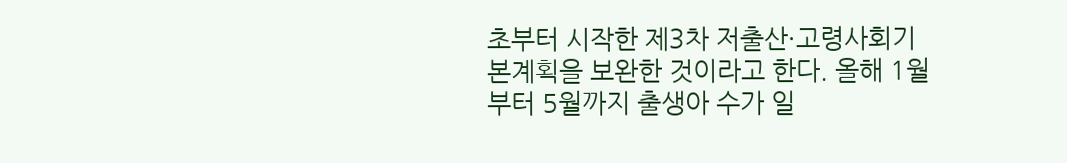초부터 시작한 제3차 저출산·고령사회기본계획을 보완한 것이라고 한다. 올해 1월부터 5월까지 출생아 수가 일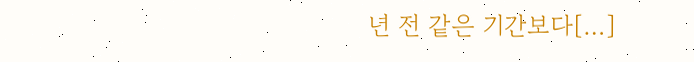년 전 같은 기간보다[…]